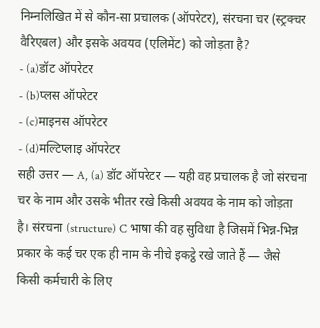निम्नलिखित में से कौन-सा प्रचालक (ऑपरेटर), संरचना चर (स्ट्रक्चर वैरिएबल) और इसके अवयव (एलिमेंट) को जोड़ता है?
- (a)डॉट ऑपरेटर
- (b)प्लस ऑपरेटर
- (c)माइनस ऑपरेटर
- (d)मल्टिप्लाइ ऑपरेटर
सही उत्तर — A, (a) डॉट ऑपरेटर — यही वह प्रचालक है जो संरचना चर के नाम और उसके भीतर रखे किसी अवयव के नाम को जोड़ता है। संरचना (structure) C भाषा की वह सुविधा है जिसमें भिन्न-भिन्न प्रकार के कई चर एक ही नाम के नीचे इकट्ठे रखे जाते हैं — जैसे किसी कर्मचारी के लिए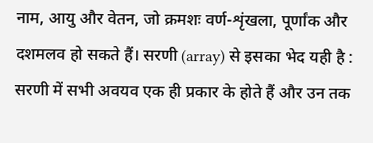नाम, आयु और वेतन, जो क्रमशः वर्ण-शृंखला, पूर्णांक और दशमलव हो सकते हैं। सरणी (array) से इसका भेद यही है : सरणी में सभी अवयव एक ही प्रकार के होते हैं और उन तक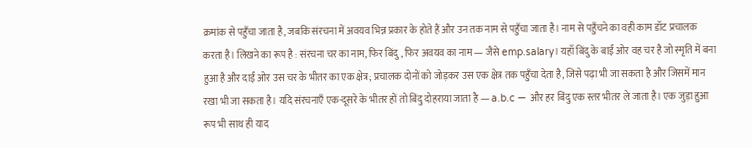क्रमांक से पहुँचा जाता है, जबकि संरचना में अवयव भिन्न प्रकार के होते हैं और उन तक नाम से पहुँचा जाता है। नाम से पहुँचने का वही काम डॉट प्रचालक करता है। लिखने का रूप है : संरचना चर का नाम, फिर बिंदु, फिर अवयव का नाम — जैसे emp.salary। यहाँ बिंदु के बाईं ओर वह चर है जो स्मृति में बना हुआ है और दाईं ओर उस चर के भीतर का एक क्षेत्र; प्रचालक दोनों को जोड़कर उस एक क्षेत्र तक पहुँचा देता है, जिसे पढ़ा भी जा सकता है और जिसमें मान रखा भी जा सकता है। यदि संरचनाएँ एक-दूसरे के भीतर हों तो बिंदु दोहराया जाता है — a.b.c — और हर बिंदु एक स्तर भीतर ले जाता है। एक जुड़ा हुआ रूप भी साथ ही याद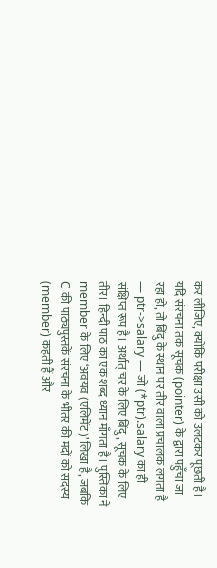कर लीजिए, क्योंकि परीक्षा उसी को उलटकर पूछती है। यदि संरचना तक सूचक (pointer) के द्वारा पहुँचा जा रहा हो, तो बिंदु के स्थान पर तीर वाला प्रचालक लगता है — ptr->salary — जो (*ptr).salary का ही संक्षिप्त रूप है। अर्थात् चर के लिए बिंदु, सूचक के लिए तीर। हिन्दी पाठ का एक शब्द ध्यान माँगता है। पुस्तिका ने member के लिए ‘अवयव (एलिमेंट)’ लिखा है, जबकि C की पाठ्यपुस्तकें संरचना के भीतर की मदों को सदस्य (member) कहती हैं और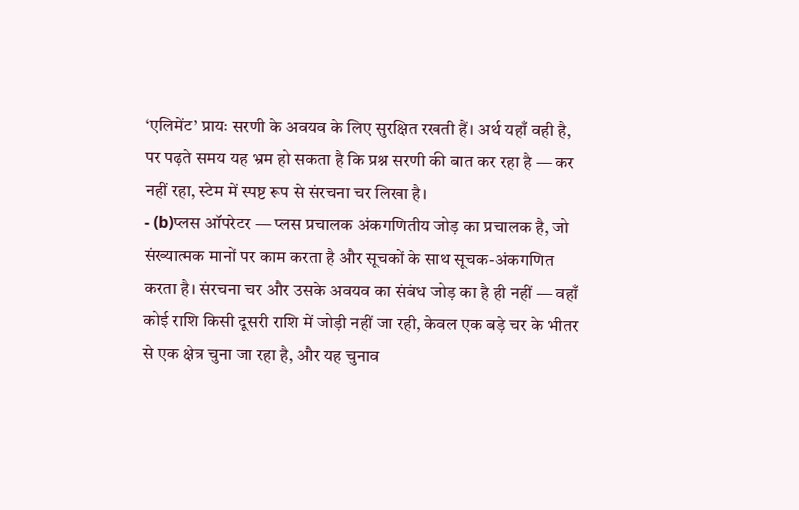‘एलिमेंट’ प्रायः सरणी के अवयव के लिए सुरक्षित रखती हैं। अर्थ यहाँ वही है, पर पढ़ते समय यह भ्रम हो सकता है कि प्रश्न सरणी की बात कर रहा है — कर नहीं रहा, स्टेम में स्पष्ट रूप से संरचना चर लिखा है।
- (b)प्लस ऑपरेटर — प्लस प्रचालक अंकगणितीय जोड़ का प्रचालक है, जो संख्यात्मक मानों पर काम करता है और सूचकों के साथ सूचक-अंकगणित करता है। संरचना चर और उसके अवयव का संबंध जोड़ का है ही नहीं — वहाँ कोई राशि किसी दूसरी राशि में जोड़ी नहीं जा रही, केवल एक बड़े चर के भीतर से एक क्षेत्र चुना जा रहा है, और यह चुनाव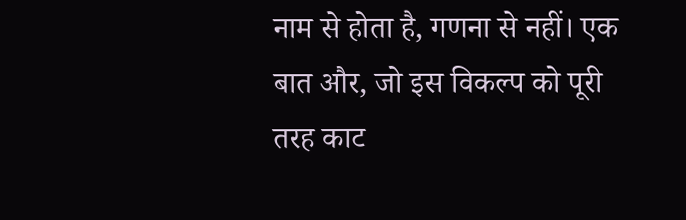नाम से होता है, गणना से नहीं। एक बात और, जो इस विकल्प को पूरी तरह काट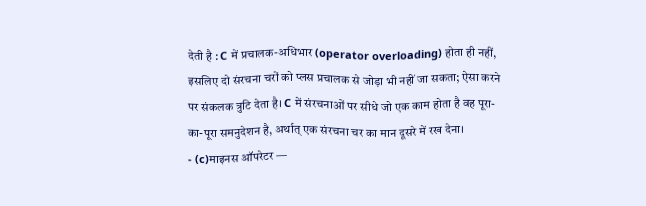देती है : C में प्रचालक-अधिभार (operator overloading) होता ही नहीं, इसलिए दो संरचना चरों को प्लस प्रचालक से जोड़ा भी नहीं जा सकता; ऐसा करने पर संकलक त्रुटि देता है। C में संरचनाओं पर सीधे जो एक काम होता है वह पूरा-का-पूरा समनुदेशन है, अर्थात् एक संरचना चर का मान दूसरे में रख देना।
- (c)माइनस ऑपरेटर —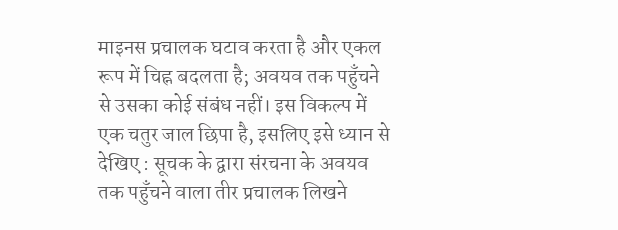माइनस प्रचालक घटाव करता है और एकल रूप में चिह्न बदलता है; अवयव तक पहुँचने से उसका कोई संबंध नहीं। इस विकल्प में एक चतुर जाल छिपा है, इसलिए इसे ध्यान से देखिए : सूचक के द्वारा संरचना के अवयव तक पहुँचने वाला तीर प्रचालक लिखने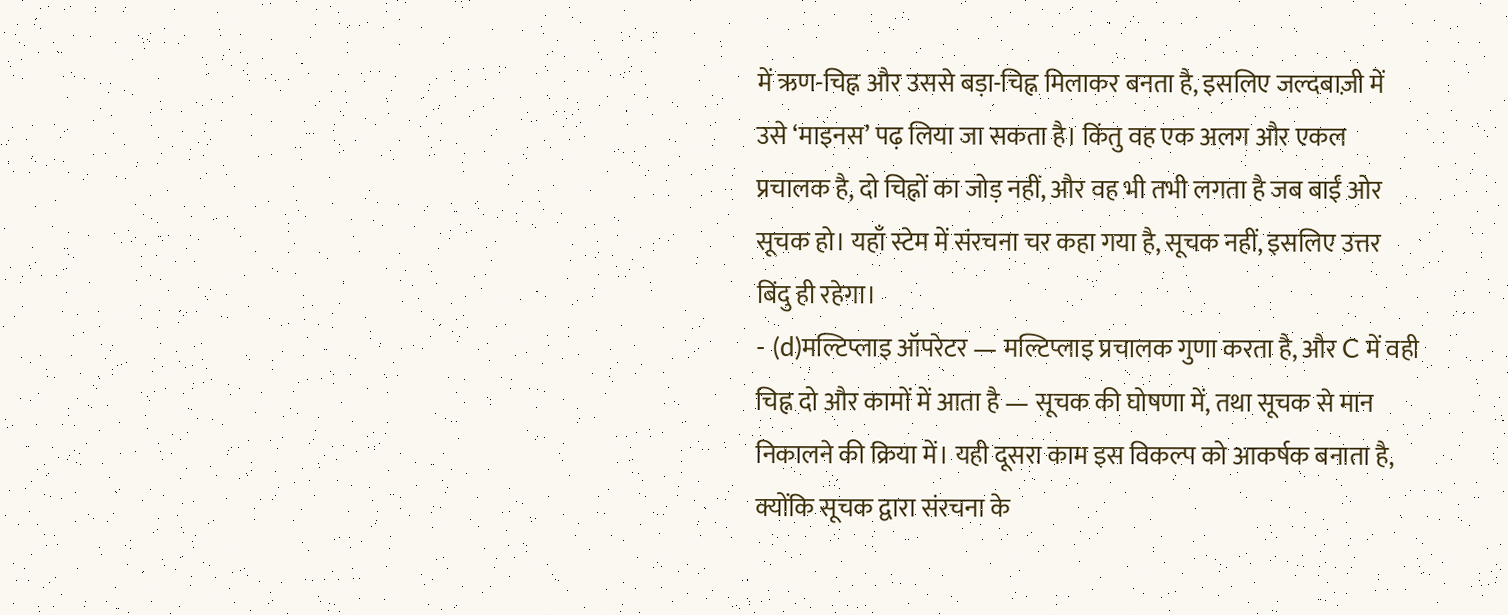में ऋण-चिह्न और उससे बड़ा-चिह्न मिलाकर बनता है, इसलिए जल्दबाज़ी में उसे ‘माइनस’ पढ़ लिया जा सकता है। किंतु वह एक अलग और एकल प्रचालक है, दो चिह्नों का जोड़ नहीं, और वह भी तभी लगता है जब बाईं ओर सूचक हो। यहाँ स्टेम में संरचना चर कहा गया है, सूचक नहीं, इसलिए उत्तर बिंदु ही रहेगा।
- (d)मल्टिप्लाइ ऑपरेटर — मल्टिप्लाइ प्रचालक गुणा करता है, और C में वही चिह्न दो और कामों में आता है — सूचक की घोषणा में, तथा सूचक से मान निकालने की क्रिया में। यही दूसरा काम इस विकल्प को आकर्षक बनाता है, क्योंकि सूचक द्वारा संरचना के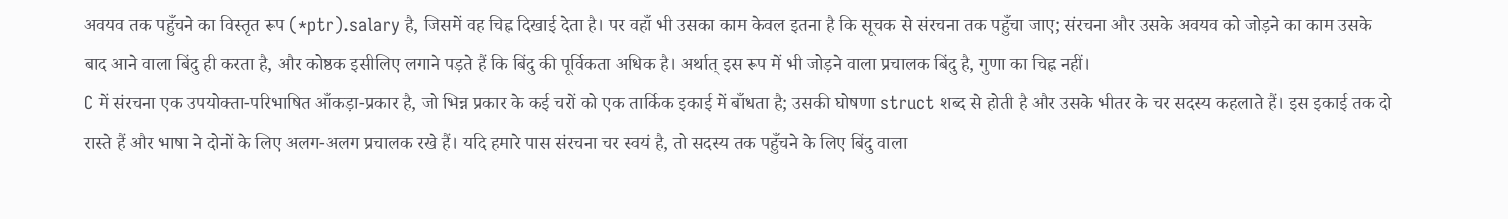अवयव तक पहुँचने का विस्तृत रूप (*ptr).salary है, जिसमें वह चिह्न दिखाई देता है। पर वहाँ भी उसका काम केवल इतना है कि सूचक से संरचना तक पहुँचा जाए; संरचना और उसके अवयव को जोड़ने का काम उसके बाद आने वाला बिंदु ही करता है, और कोष्ठक इसीलिए लगाने पड़ते हैं कि बिंदु की पूर्विकता अधिक है। अर्थात् इस रूप में भी जोड़ने वाला प्रचालक बिंदु है, गुणा का चिह्न नहीं।
C में संरचना एक उपयोक्ता-परिभाषित आँकड़ा-प्रकार है, जो भिन्न प्रकार के कई चरों को एक तार्किक इकाई में बाँधता है; उसकी घोषणा struct शब्द से होती है और उसके भीतर के चर सदस्य कहलाते हैं। इस इकाई तक दो रास्ते हैं और भाषा ने दोनों के लिए अलग-अलग प्रचालक रखे हैं। यदि हमारे पास संरचना चर स्वयं है, तो सदस्य तक पहुँचने के लिए बिंदु वाला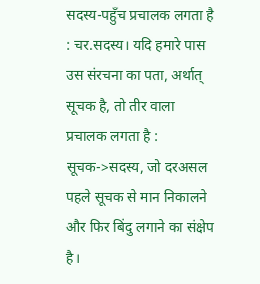सदस्य-पहुँच प्रचालक लगता है : चर.सदस्य। यदि हमारे पास उस संरचना का पता, अर्थात् सूचक है, तो तीर वाला प्रचालक लगता है : सूचक->सदस्य, जो दरअसल पहले सूचक से मान निकालने और फिर बिंदु लगाने का संक्षेप है।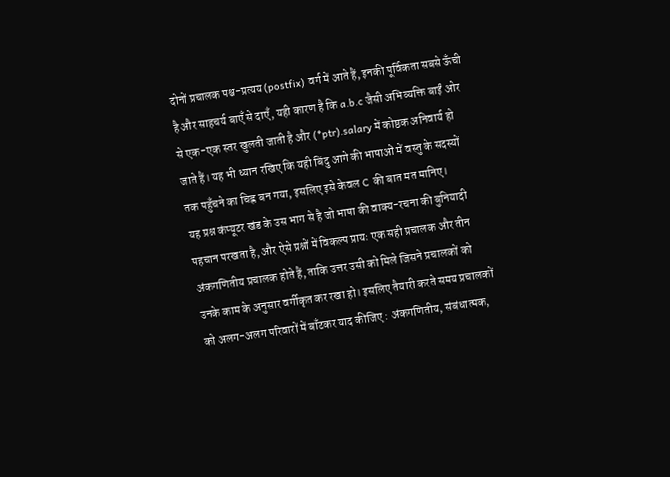दोनों प्रचालक पश्च-प्रत्यय (postfix) वर्ग में आते हैं, इनकी पूर्विकता सबसे ऊँची है और साहचर्य बाएँ से दाएँ, यही कारण है कि a.b.c जैसी अभिव्यक्ति बाईं ओर से एक-एक स्तर खुलती जाती है और (*ptr).salary में कोष्ठक अनिवार्य हो जाते हैं। यह भी ध्यान रखिए कि यही बिंदु आगे की भाषाओं में वस्तु के सदस्यों तक पहुँचने का चिह्न बन गया, इसलिए इसे केवल C की बात मत मानिए।
यह प्रश्न कंप्यूटर खंड के उस भाग से है जो भाषा की वाक्य-रचना की बुनियादी पहचान परखता है, और ऐसे प्रश्नों में विकल्प प्रायः एक सही प्रचालक और तीन अंकगणितीय प्रचालक होते हैं, ताकि उत्तर उसी को मिले जिसने प्रचालकों को उनके काम के अनुसार वर्गीकृत कर रखा हो। इसलिए तैयारी करते समय प्रचालकों को अलग-अलग परिवारों में बाँटकर याद कीजिए : अंकगणितीय, संबंधात्मक,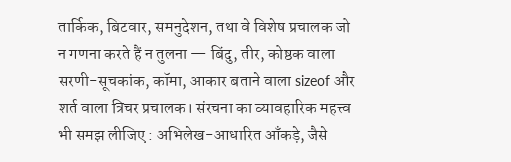तार्किक, बिटवार, समनुदेशन, तथा वे विशेष प्रचालक जो न गणना करते हैं न तुलना — बिंदु, तीर, कोष्ठक वाला सरणी-सूचकांक, कॉमा, आकार बताने वाला sizeof और शर्त वाला त्रिचर प्रचालक। संरचना का व्यावहारिक महत्त्व भी समझ लीजिए : अभिलेख-आधारित आँकड़े, जैसे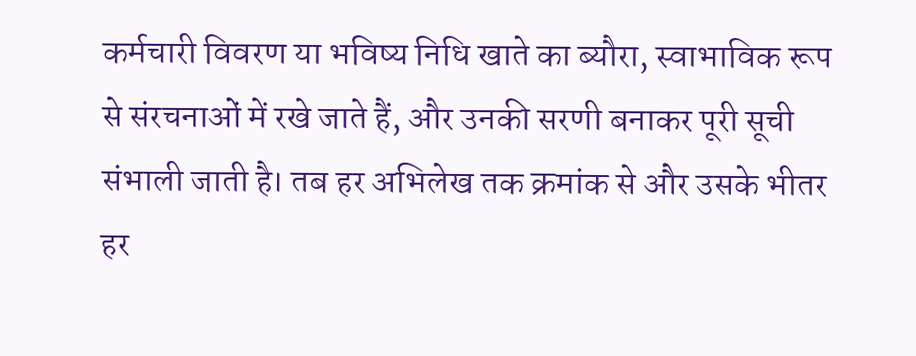कर्मचारी विवरण या भविष्य निधि खाते का ब्यौरा, स्वाभाविक रूप से संरचनाओं में रखे जाते हैं, और उनकी सरणी बनाकर पूरी सूची संभाली जाती है। तब हर अभिलेख तक क्रमांक से और उसके भीतर हर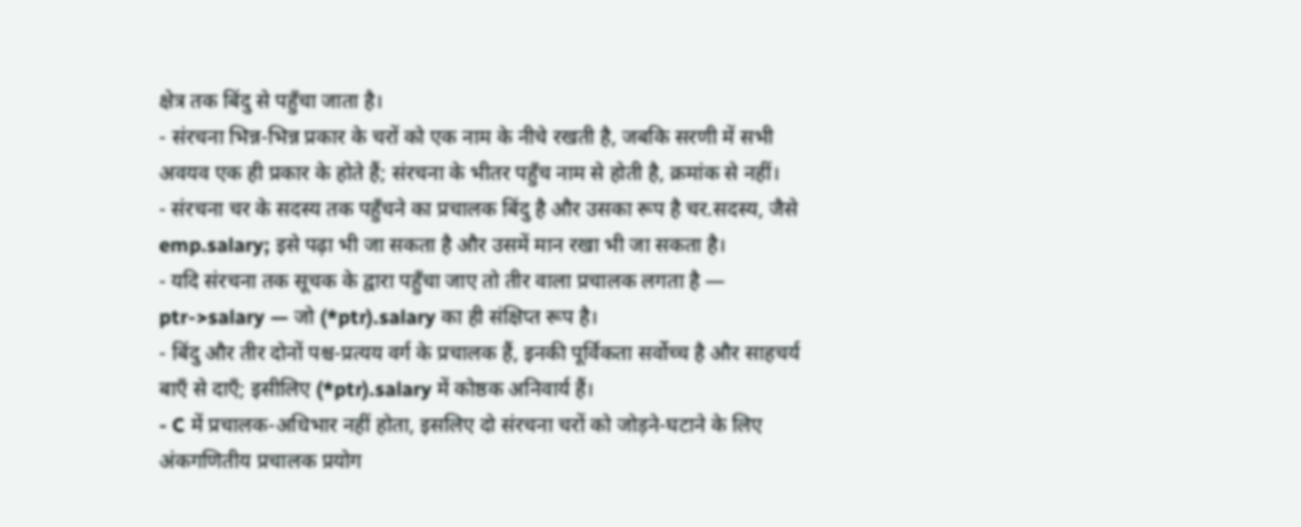क्षेत्र तक बिंदु से पहुँचा जाता है।
- संरचना भिन्न-भिन्न प्रकार के चरों को एक नाम के नीचे रखती है, जबकि सरणी में सभी अवयव एक ही प्रकार के होते हैं; संरचना के भीतर पहुँच नाम से होती है, क्रमांक से नहीं।
- संरचना चर के सदस्य तक पहुँचने का प्रचालक बिंदु है और उसका रूप है चर.सदस्य, जैसे emp.salary; इसे पढ़ा भी जा सकता है और उसमें मान रखा भी जा सकता है।
- यदि संरचना तक सूचक के द्वारा पहुँचा जाए तो तीर वाला प्रचालक लगता है — ptr->salary — जो (*ptr).salary का ही संक्षिप्त रूप है।
- बिंदु और तीर दोनों पश्च-प्रत्यय वर्ग के प्रचालक हैं, इनकी पूर्विकता सर्वोच्च है और साहचर्य बाएँ से दाएँ; इसीलिए (*ptr).salary में कोष्ठक अनिवार्य हैं।
- C में प्रचालक-अधिभार नहीं होता, इसलिए दो संरचना चरों को जोड़ने-घटाने के लिए अंकगणितीय प्रचालक प्रयोग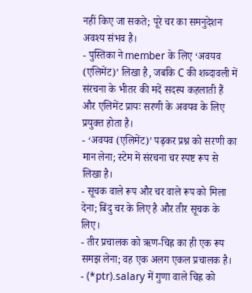नहीं किए जा सकते; पूरे चर का समनुदेशन अवश्य संभव है।
- पुस्तिका ने member के लिए ‘अवयव (एलिमेंट)’ लिखा है, जबकि C की शब्दावली में संरचना के भीतर की मदें सदस्य कहलाती हैं और एलिमेंट प्रायः सरणी के अवयव के लिए प्रयुक्त होता है।
- ‘अवयव (एलिमेंट)’ पढ़कर प्रश्न को सरणी का मान लेना; स्टेम में संरचना चर स्पष्ट रूप से लिखा है।
- सूचक वाले रूप और चर वाले रूप को मिला देना; बिंदु चर के लिए है और तीर सूचक के लिए।
- तीर प्रचालक को ऋण-चिह्न का ही एक रूप समझ लेना; वह एक अलग एकल प्रचालक है।
- (*ptr).salary में गुणा वाले चिह्न को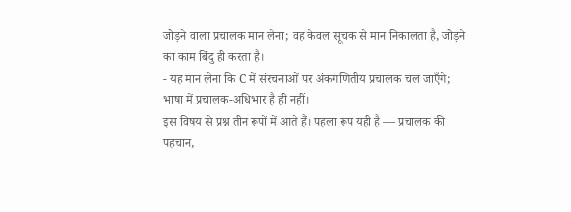जोड़ने वाला प्रचालक मान लेना; वह केवल सूचक से मान निकालता है, जोड़ने का काम बिंदु ही करता है।
- यह मान लेना कि C में संरचनाओं पर अंकगणितीय प्रचालक चल जाएँगे; भाषा में प्रचालक-अधिभार है ही नहीं।
इस विषय से प्रश्न तीन रूपों में आते हैं। पहला रूप यही है — प्रचालक की पहचान,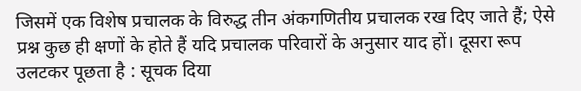जिसमें एक विशेष प्रचालक के विरुद्ध तीन अंकगणितीय प्रचालक रख दिए जाते हैं; ऐसे प्रश्न कुछ ही क्षणों के होते हैं यदि प्रचालक परिवारों के अनुसार याद हों। दूसरा रूप उलटकर पूछता है : सूचक दिया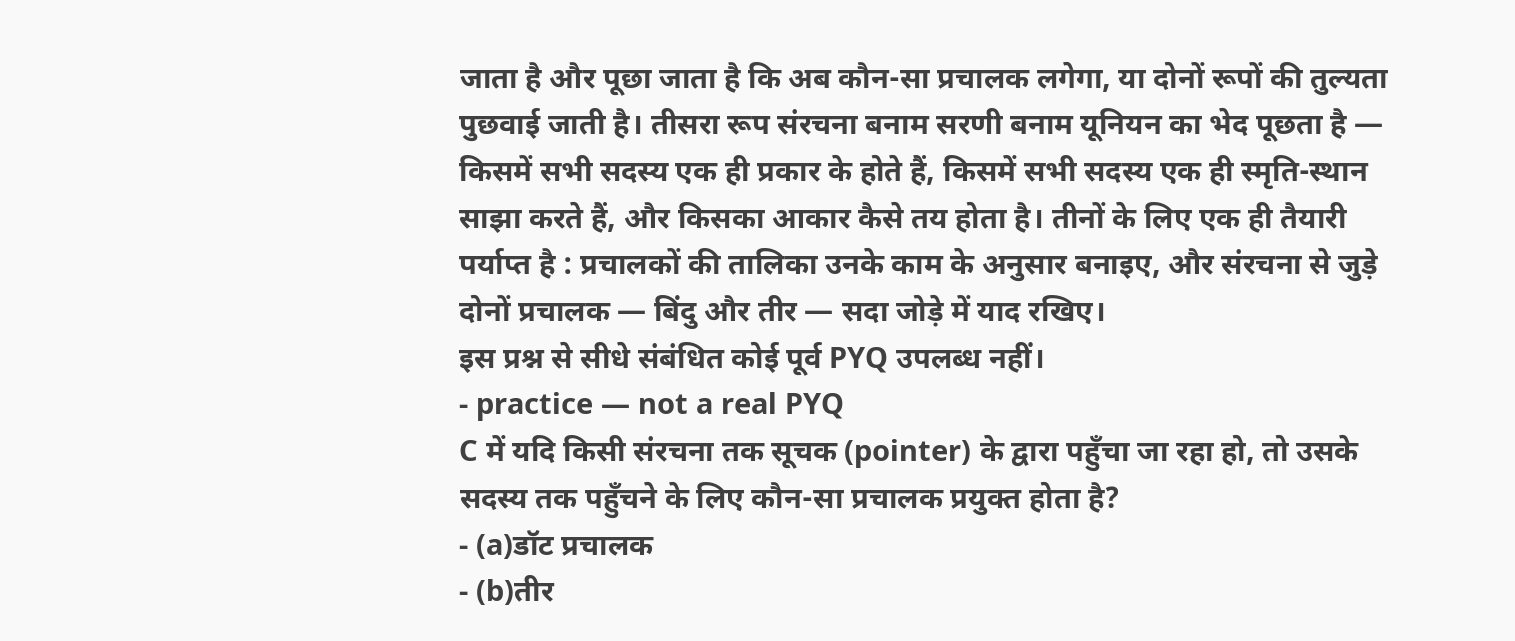जाता है और पूछा जाता है कि अब कौन-सा प्रचालक लगेगा, या दोनों रूपों की तुल्यता पुछवाई जाती है। तीसरा रूप संरचना बनाम सरणी बनाम यूनियन का भेद पूछता है — किसमें सभी सदस्य एक ही प्रकार के होते हैं, किसमें सभी सदस्य एक ही स्मृति-स्थान साझा करते हैं, और किसका आकार कैसे तय होता है। तीनों के लिए एक ही तैयारी पर्याप्त है : प्रचालकों की तालिका उनके काम के अनुसार बनाइए, और संरचना से जुड़े दोनों प्रचालक — बिंदु और तीर — सदा जोड़े में याद रखिए।
इस प्रश्न से सीधे संबंधित कोई पूर्व PYQ उपलब्ध नहीं।
- practice — not a real PYQ
C में यदि किसी संरचना तक सूचक (pointer) के द्वारा पहुँचा जा रहा हो, तो उसके सदस्य तक पहुँचने के लिए कौन-सा प्रचालक प्रयुक्त होता है?
- (a)डॉट प्रचालक
- (b)तीर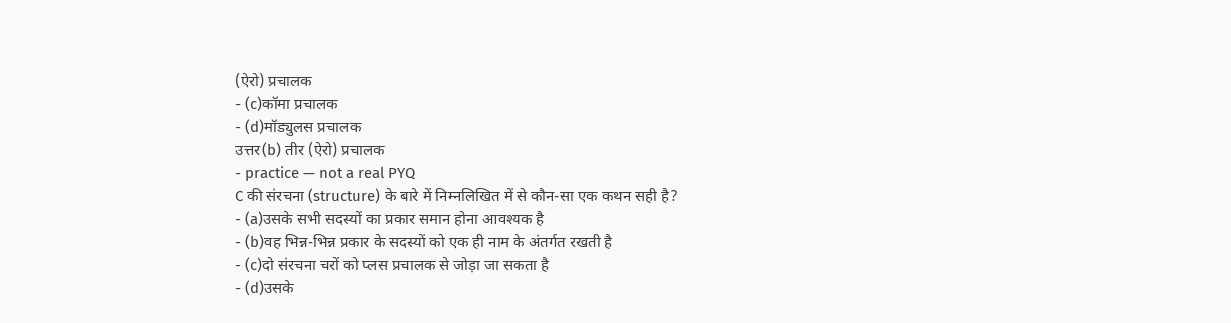(ऐरो) प्रचालक
- (c)कॉमा प्रचालक
- (d)मॉड्युलस प्रचालक
उत्तर(b) तीर (ऐरो) प्रचालक
- practice — not a real PYQ
C की संरचना (structure) के बारे में निम्नलिखित में से कौन-सा एक कथन सही है?
- (a)उसके सभी सदस्यों का प्रकार समान होना आवश्यक है
- (b)वह भिन्न-भिन्न प्रकार के सदस्यों को एक ही नाम के अंतर्गत रखती है
- (c)दो संरचना चरों को प्लस प्रचालक से जोड़ा जा सकता है
- (d)उसके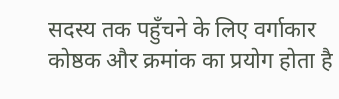सदस्य तक पहुँचने के लिए वर्गाकार कोष्ठक और क्रमांक का प्रयोग होता है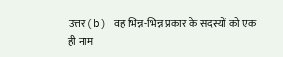उत्तर(b) वह भिन्न-भिन्न प्रकार के सदस्यों को एक ही नाम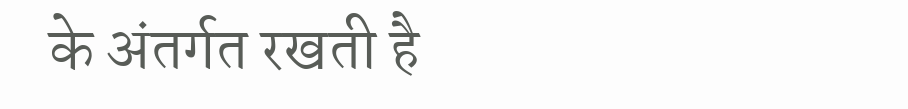के अंतर्गत रखती है